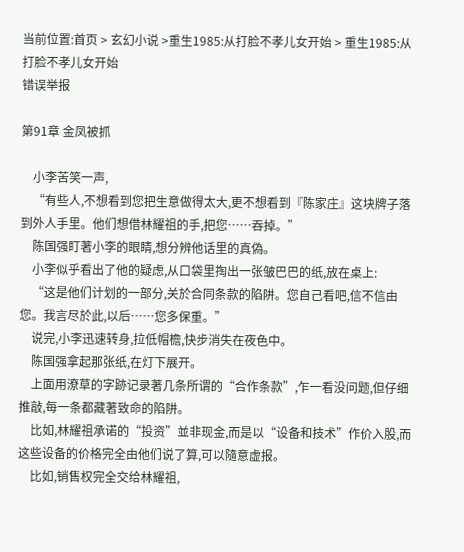当前位置:首页 > 玄幻小说 >重生1985:从打脸不孝儿女开始 > 重生1985:从打脸不孝儿女开始
错误举报

第91章 金凤被抓

    小李苦笑一声,
    “有些人,不想看到您把生意做得太大,更不想看到『陈家庄』这块牌子落到外人手里。他们想借林耀祖的手,把您……吞掉。”
    陈国强盯著小李的眼睛,想分辨他话里的真偽。
    小李似乎看出了他的疑虑,从口袋里掏出一张皱巴巴的纸,放在桌上:
    “这是他们计划的一部分,关於合同条款的陷阱。您自己看吧,信不信由您。我言尽於此,以后……您多保重。”
    说完,小李迅速转身,拉低帽檐,快步消失在夜色中。
    陈国强拿起那张纸,在灯下展开。
    上面用潦草的字跡记录著几条所谓的“合作条款”,乍一看没问题,但仔细推敲,每一条都藏著致命的陷阱。
    比如,林耀祖承诺的“投资”並非现金,而是以“设备和技术”作价入股,而这些设备的价格完全由他们说了算,可以隨意虚报。
    比如,销售权完全交给林耀祖,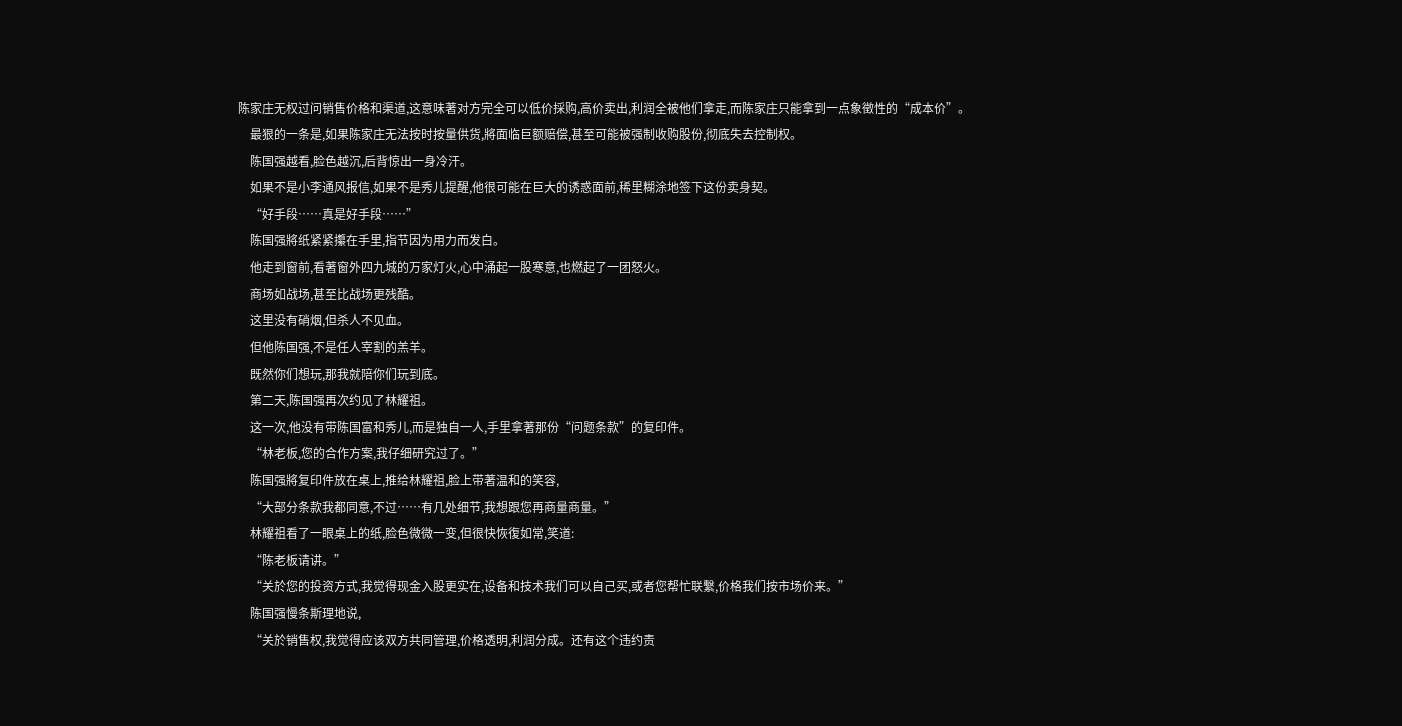陈家庄无权过问销售价格和渠道,这意味著对方完全可以低价採购,高价卖出,利润全被他们拿走,而陈家庄只能拿到一点象徵性的“成本价”。
    最狠的一条是,如果陈家庄无法按时按量供货,將面临巨额赔偿,甚至可能被强制收购股份,彻底失去控制权。
    陈国强越看,脸色越沉,后背惊出一身冷汗。
    如果不是小李通风报信,如果不是秀儿提醒,他很可能在巨大的诱惑面前,稀里糊涂地签下这份卖身契。
    “好手段……真是好手段……”
    陈国强將纸紧紧攥在手里,指节因为用力而发白。
    他走到窗前,看著窗外四九城的万家灯火,心中涌起一股寒意,也燃起了一团怒火。
    商场如战场,甚至比战场更残酷。
    这里没有硝烟,但杀人不见血。
    但他陈国强,不是任人宰割的羔羊。
    既然你们想玩,那我就陪你们玩到底。
    第二天,陈国强再次约见了林耀祖。
    这一次,他没有带陈国富和秀儿,而是独自一人,手里拿著那份“问题条款”的复印件。
    “林老板,您的合作方案,我仔细研究过了。”
    陈国强將复印件放在桌上,推给林耀祖,脸上带著温和的笑容,
    “大部分条款我都同意,不过……有几处细节,我想跟您再商量商量。”
    林耀祖看了一眼桌上的纸,脸色微微一变,但很快恢復如常,笑道:
    “陈老板请讲。”
    “关於您的投资方式,我觉得现金入股更实在,设备和技术我们可以自己买,或者您帮忙联繫,价格我们按市场价来。”
    陈国强慢条斯理地说,
    “关於销售权,我觉得应该双方共同管理,价格透明,利润分成。还有这个违约责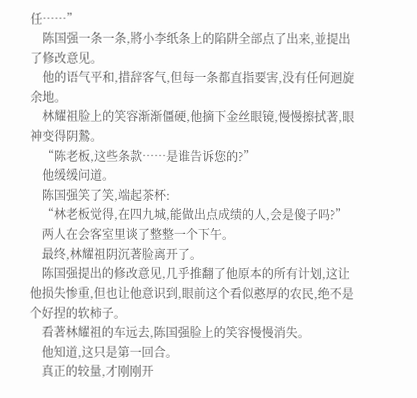任……”
    陈国强一条一条,將小李纸条上的陷阱全部点了出来,並提出了修改意见。
    他的语气平和,措辞客气,但每一条都直指要害,没有任何迴旋余地。
    林耀祖脸上的笑容渐渐僵硬,他摘下金丝眼镜,慢慢擦拭著,眼神变得阴鷙。
    “陈老板,这些条款……是谁告诉您的?”
    他缓缓问道。
    陈国强笑了笑,端起茶杯:
    “林老板觉得,在四九城,能做出点成绩的人,会是傻子吗?”
    两人在会客室里谈了整整一个下午。
    最终,林耀祖阴沉著脸离开了。
    陈国强提出的修改意见,几乎推翻了他原本的所有计划,这让他损失惨重,但也让他意识到,眼前这个看似憨厚的农民,绝不是个好捏的软柿子。
    看著林耀祖的车远去,陈国强脸上的笑容慢慢消失。
    他知道,这只是第一回合。
    真正的较量,才刚刚开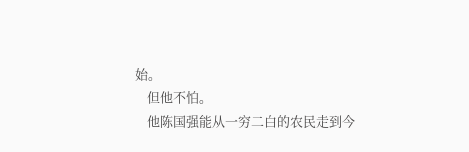始。
    但他不怕。
    他陈国强能从一穷二白的农民走到今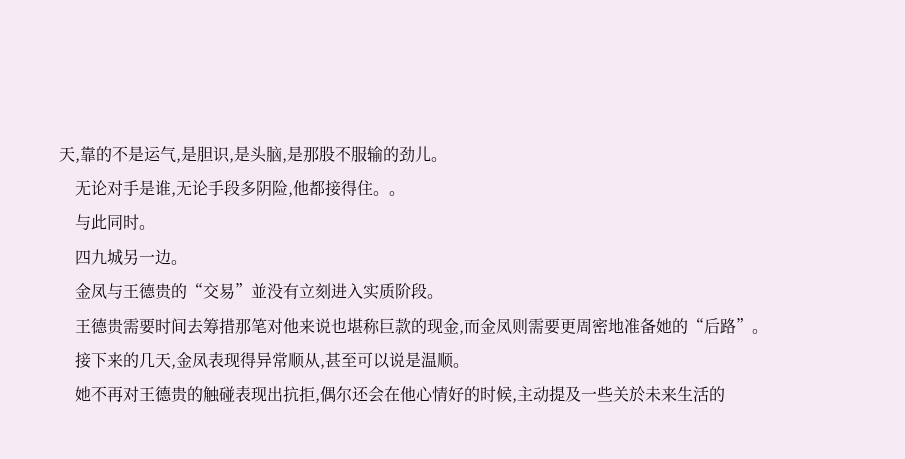天,靠的不是运气,是胆识,是头脑,是那股不服输的劲儿。
    无论对手是谁,无论手段多阴险,他都接得住。。
    与此同时。
    四九城另一边。
    金凤与王德贵的“交易”並没有立刻进入实质阶段。
    王德贵需要时间去筹措那笔对他来说也堪称巨款的现金,而金凤则需要更周密地准备她的“后路”。
    接下来的几天,金凤表现得异常顺从,甚至可以说是温顺。
    她不再对王德贵的触碰表现出抗拒,偶尔还会在他心情好的时候,主动提及一些关於未来生活的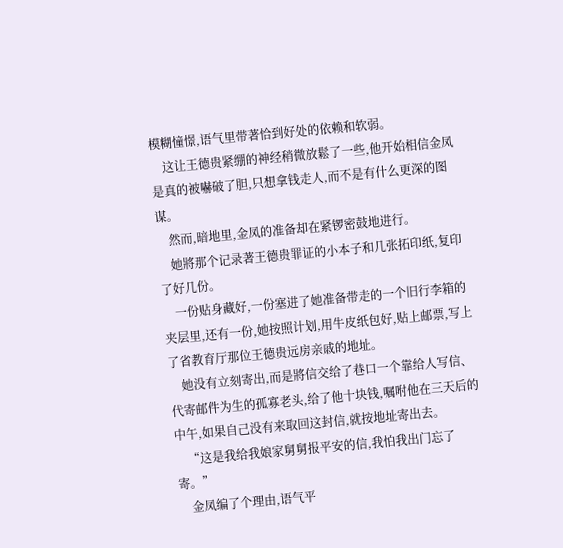模糊憧憬,语气里带著恰到好处的依赖和软弱。
    这让王德贵紧绷的神经稍微放鬆了一些,他开始相信金凤是真的被嚇破了胆,只想拿钱走人,而不是有什么更深的图谋。
    然而,暗地里,金凤的准备却在紧锣密鼓地进行。
    她將那个记录著王德贵罪证的小本子和几张拓印纸,复印了好几份。
    一份贴身藏好,一份塞进了她准备带走的一个旧行李箱的夹层里,还有一份,她按照计划,用牛皮纸包好,贴上邮票,写上了省教育厅那位王德贵远房亲戚的地址。
    她没有立刻寄出,而是將信交给了巷口一个靠给人写信、代寄邮件为生的孤寡老头,给了他十块钱,嘱咐他在三天后的中午,如果自己没有来取回这封信,就按地址寄出去。
    “这是我给我娘家舅舅报平安的信,我怕我出门忘了寄。”
    金凤编了个理由,语气平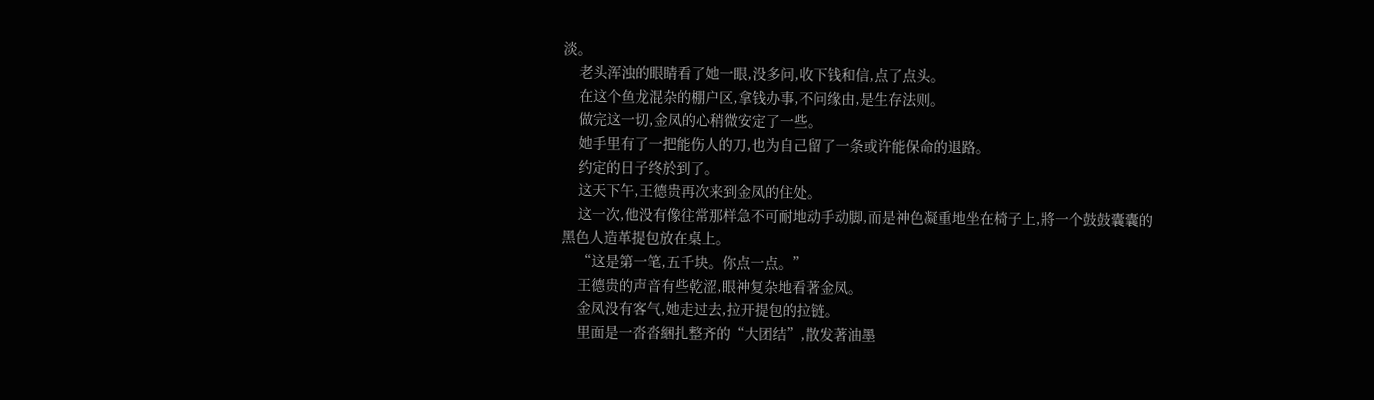淡。
    老头浑浊的眼睛看了她一眼,没多问,收下钱和信,点了点头。
    在这个鱼龙混杂的棚户区,拿钱办事,不问缘由,是生存法则。
    做完这一切,金凤的心稍微安定了一些。
    她手里有了一把能伤人的刀,也为自己留了一条或许能保命的退路。
    约定的日子终於到了。
    这天下午,王德贵再次来到金凤的住处。
    这一次,他没有像往常那样急不可耐地动手动脚,而是神色凝重地坐在椅子上,將一个鼓鼓囊囊的黑色人造革提包放在桌上。
    “这是第一笔,五千块。你点一点。”
    王德贵的声音有些乾涩,眼神复杂地看著金凤。
    金凤没有客气,她走过去,拉开提包的拉链。
    里面是一沓沓綑扎整齐的“大团结”,散发著油墨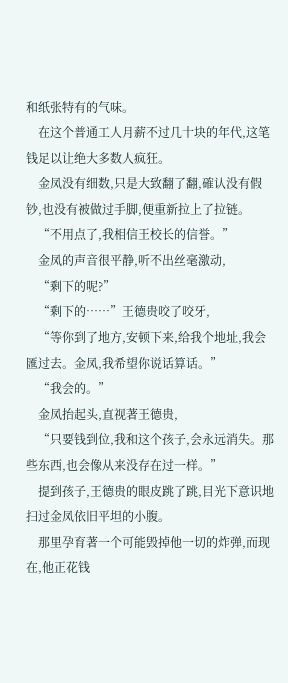和纸张特有的气味。
    在这个普通工人月薪不过几十块的年代,这笔钱足以让绝大多数人疯狂。
    金凤没有细数,只是大致翻了翻,確认没有假钞,也没有被做过手脚,便重新拉上了拉链。
    “不用点了,我相信王校长的信誉。”
    金凤的声音很平静,听不出丝毫激动,
    “剩下的呢?”
    “剩下的……”王德贵咬了咬牙,
    “等你到了地方,安顿下来,给我个地址,我会匯过去。金凤,我希望你说话算话。”
    “我会的。”
    金凤抬起头,直视著王德贵,
    “只要钱到位,我和这个孩子,会永远消失。那些东西,也会像从来没存在过一样。”
    提到孩子,王德贵的眼皮跳了跳,目光下意识地扫过金凤依旧平坦的小腹。
    那里孕育著一个可能毁掉他一切的炸弹,而现在,他正花钱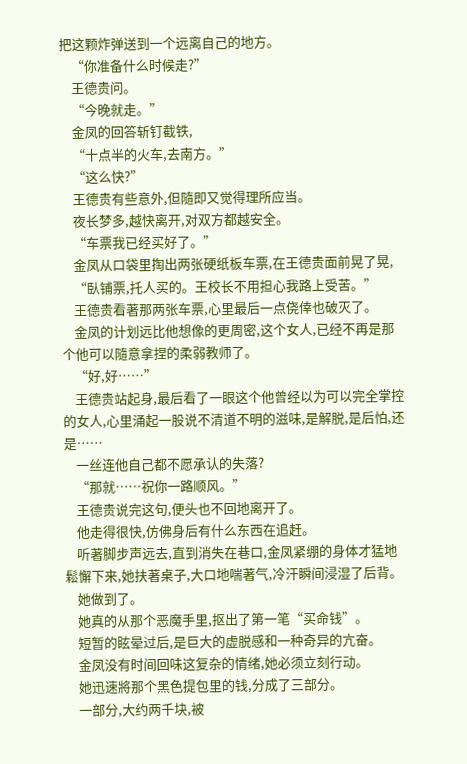把这颗炸弹送到一个远离自己的地方。
    “你准备什么时候走?”
    王德贵问。
    “今晚就走。”
    金凤的回答斩钉截铁,
    “十点半的火车,去南方。”
    “这么快?”
    王德贵有些意外,但隨即又觉得理所应当。
    夜长梦多,越快离开,对双方都越安全。
    “车票我已经买好了。”
    金凤从口袋里掏出两张硬纸板车票,在王德贵面前晃了晃,
    “臥铺票,托人买的。王校长不用担心我路上受苦。”
    王德贵看著那两张车票,心里最后一点侥倖也破灭了。
    金凤的计划远比他想像的更周密,这个女人,已经不再是那个他可以隨意拿捏的柔弱教师了。
    “好,好……”
    王德贵站起身,最后看了一眼这个他曾经以为可以完全掌控的女人,心里涌起一股说不清道不明的滋味,是解脱,是后怕,还是……
    一丝连他自己都不愿承认的失落?
    “那就……祝你一路顺风。”
    王德贵说完这句,便头也不回地离开了。
    他走得很快,仿佛身后有什么东西在追赶。
    听著脚步声远去,直到消失在巷口,金凤紧绷的身体才猛地鬆懈下来,她扶著桌子,大口地喘著气,冷汗瞬间浸湿了后背。
    她做到了。
    她真的从那个恶魔手里,抠出了第一笔“买命钱”。
    短暂的眩晕过后,是巨大的虚脱感和一种奇异的亢奋。
    金凤没有时间回味这复杂的情绪,她必须立刻行动。
    她迅速將那个黑色提包里的钱,分成了三部分。
    一部分,大约两千块,被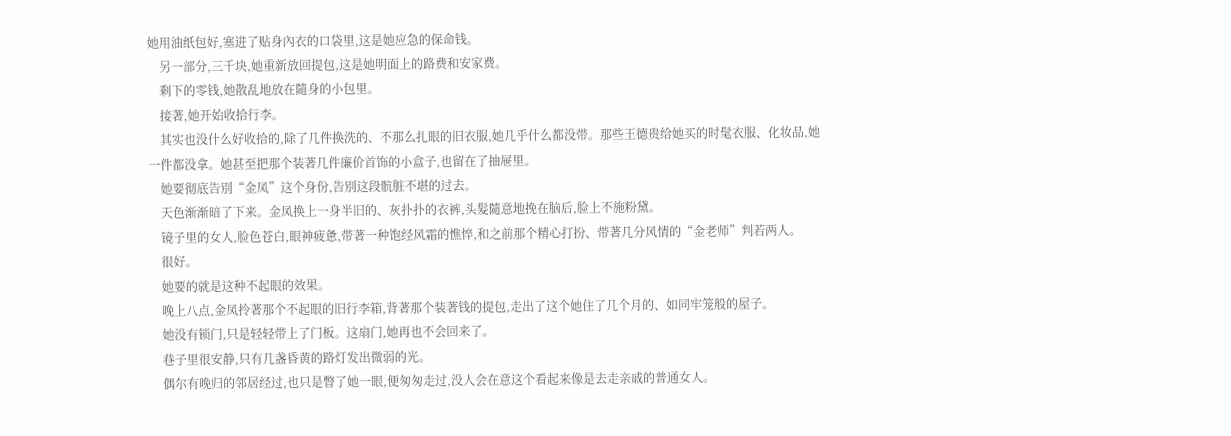她用油纸包好,塞进了贴身內衣的口袋里,这是她应急的保命钱。
    另一部分,三千块,她重新放回提包,这是她明面上的路费和安家费。
    剩下的零钱,她散乱地放在隨身的小包里。
    接著,她开始收拾行李。
    其实也没什么好收拾的,除了几件换洗的、不那么扎眼的旧衣服,她几乎什么都没带。那些王德贵给她买的时髦衣服、化妆品,她一件都没拿。她甚至把那个装著几件廉价首饰的小盒子,也留在了抽屉里。
    她要彻底告別“金凤”这个身份,告別这段骯脏不堪的过去。
    天色渐渐暗了下来。金凤换上一身半旧的、灰扑扑的衣裤,头髮隨意地挽在脑后,脸上不施粉黛。
    镜子里的女人,脸色苍白,眼神疲惫,带著一种饱经风霜的憔悴,和之前那个精心打扮、带著几分风情的“金老师”判若两人。
    很好。
    她要的就是这种不起眼的效果。
    晚上八点,金凤拎著那个不起眼的旧行李箱,背著那个装著钱的提包,走出了这个她住了几个月的、如同牢笼般的屋子。
    她没有锁门,只是轻轻带上了门板。这扇门,她再也不会回来了。
    巷子里很安静,只有几盏昏黄的路灯发出微弱的光。
    偶尔有晚归的邻居经过,也只是瞥了她一眼,便匆匆走过,没人会在意这个看起来像是去走亲戚的普通女人。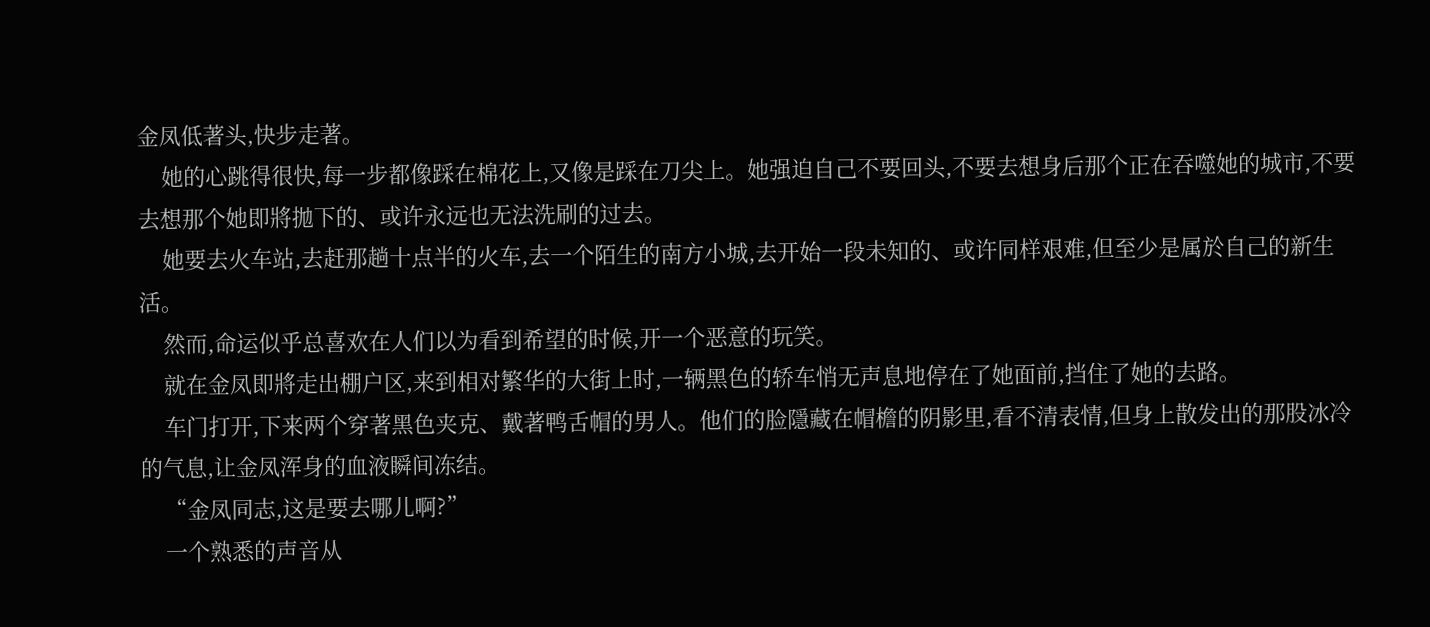金凤低著头,快步走著。
    她的心跳得很快,每一步都像踩在棉花上,又像是踩在刀尖上。她强迫自己不要回头,不要去想身后那个正在吞噬她的城市,不要去想那个她即將拋下的、或许永远也无法洗刷的过去。
    她要去火车站,去赶那趟十点半的火车,去一个陌生的南方小城,去开始一段未知的、或许同样艰难,但至少是属於自己的新生活。
    然而,命运似乎总喜欢在人们以为看到希望的时候,开一个恶意的玩笑。
    就在金凤即將走出棚户区,来到相对繁华的大街上时,一辆黑色的轿车悄无声息地停在了她面前,挡住了她的去路。
    车门打开,下来两个穿著黑色夹克、戴著鸭舌帽的男人。他们的脸隱藏在帽檐的阴影里,看不清表情,但身上散发出的那股冰冷的气息,让金凤浑身的血液瞬间冻结。
    “金凤同志,这是要去哪儿啊?”
    一个熟悉的声音从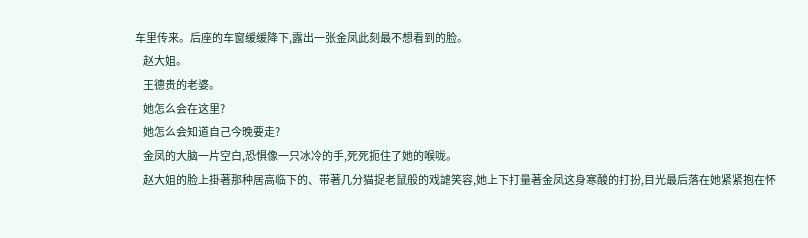车里传来。后座的车窗缓缓降下,露出一张金凤此刻最不想看到的脸。
    赵大姐。
    王德贵的老婆。
    她怎么会在这里?
    她怎么会知道自己今晚要走?
    金凤的大脑一片空白,恐惧像一只冰冷的手,死死扼住了她的喉咙。
    赵大姐的脸上掛著那种居高临下的、带著几分猫捉老鼠般的戏謔笑容,她上下打量著金凤这身寒酸的打扮,目光最后落在她紧紧抱在怀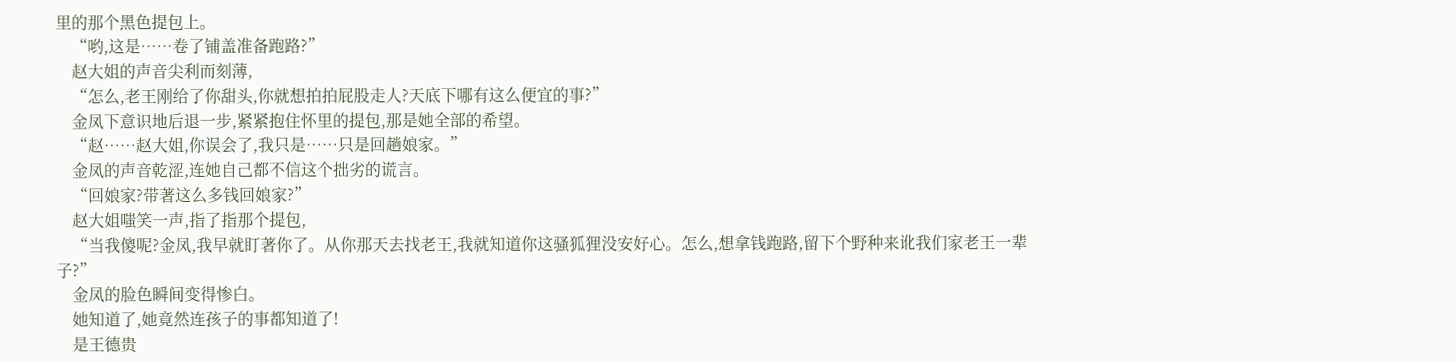里的那个黑色提包上。
    “哟,这是……卷了铺盖准备跑路?”
    赵大姐的声音尖利而刻薄,
    “怎么,老王刚给了你甜头,你就想拍拍屁股走人?天底下哪有这么便宜的事?”
    金凤下意识地后退一步,紧紧抱住怀里的提包,那是她全部的希望。
    “赵……赵大姐,你误会了,我只是……只是回趟娘家。”
    金凤的声音乾涩,连她自己都不信这个拙劣的谎言。
    “回娘家?带著这么多钱回娘家?”
    赵大姐嗤笑一声,指了指那个提包,
    “当我傻呢?金凤,我早就盯著你了。从你那天去找老王,我就知道你这骚狐狸没安好心。怎么,想拿钱跑路,留下个野种来讹我们家老王一辈子?”
    金凤的脸色瞬间变得惨白。
    她知道了,她竟然连孩子的事都知道了!
    是王德贵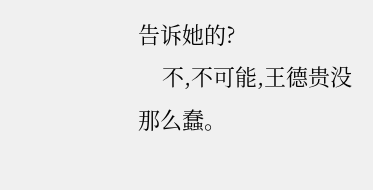告诉她的?
    不,不可能,王德贵没那么蠢。